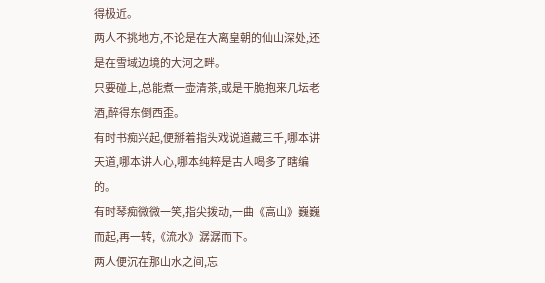得极近。
两人不挑地方,不论是在大离皇朝的仙山深处,还是在雪域边境的大河之畔。
只要碰上,总能煮一壶清茶,或是干脆抱来几坛老酒,醉得东倒西歪。
有时书痴兴起,便掰着指头戏说道藏三千,哪本讲天道,哪本讲人心,哪本纯粹是古人喝多了瞎编的。
有时琴痴微微一笑,指尖拨动,一曲《高山》巍巍而起,再一转,《流水》潺潺而下。
两人便沉在那山水之间,忘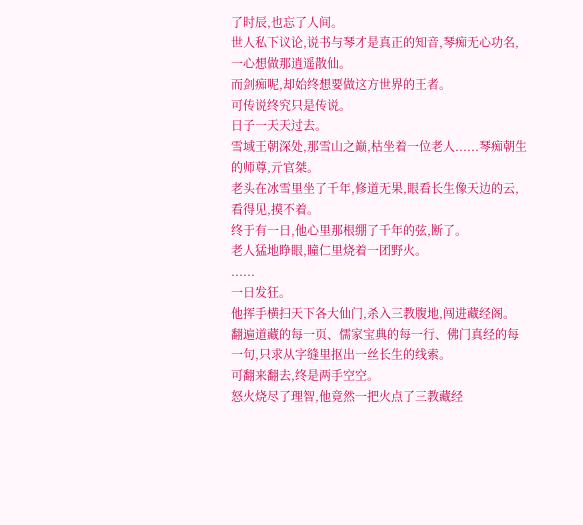了时辰,也忘了人间。
世人私下议论,说书与琴才是真正的知音,琴痴无心功名,一心想做那逍遥散仙。
而剑痴呢,却始终想要做这方世界的王者。
可传说终究只是传说。
日子一天天过去。
雪域王朝深处,那雪山之巅,枯坐着一位老人......琴痴朝生的师尊,亓官桀。
老头在冰雪里坐了千年,修道无果,眼看长生像天边的云,看得见,摸不着。
终于有一日,他心里那根绷了千年的弦,断了。
老人猛地睁眼,瞳仁里烧着一团野火。
......
一日发狂。
他挥手横扫天下各大仙门,杀入三教腹地,闯进藏经阁。
翻遍道藏的每一页、儒家宝典的每一行、佛门真经的每一句,只求从字缝里抠出一丝长生的线索。
可翻来翻去,终是两手空空。
怒火烧尽了理智,他竟然一把火点了三教藏经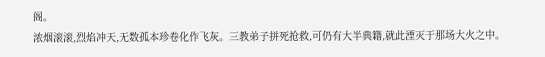阁。
浓烟滚滚,烈焰冲天,无数孤本珍卷化作飞灰。三教弟子拼死抢救,可仍有大半典籍,就此湮灭于那场大火之中。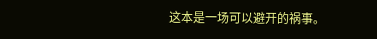这本是一场可以避开的祸事。